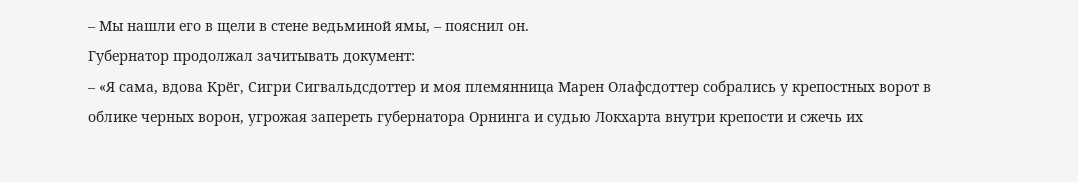– Мы нашли его в щели в стене ведьминой ямы, – пояснил он.
Губернатор продолжал зачитывать документ:
– «Я сама, вдова Крёг, Сигри Сигвальдсдоттер и моя племянница Марен Олафсдоттер собрались у крепостных ворот в облике черных ворон, угрожая запереть губернатора Орнинга и судью Локхарта внутри крепости и сжечь их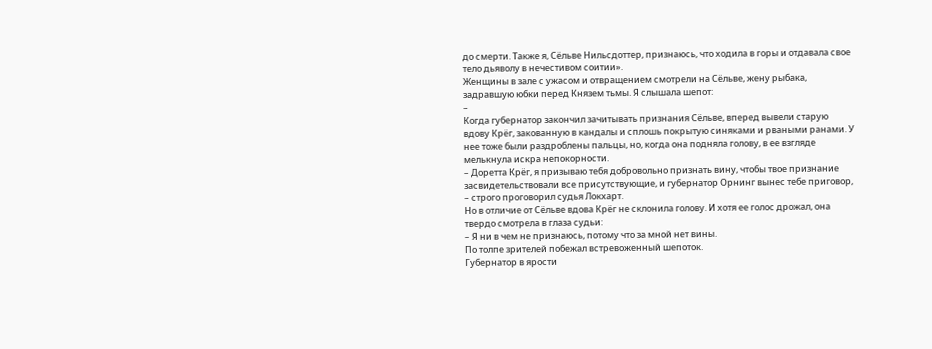до смерти. Также я, Сёльве Нильсдоттер, признаюсь, что ходила в горы и отдавала свое тело дьяволу в нечестивом соитии».
Женщины в зале с ужасом и отвращением смотрели на Сёльве, жену рыбака, задравшую юбки перед Князем тьмы. Я слышала шепот:
–
Когда губернатор закончил зачитывать признания Сёльве, вперед вывели старую вдову Крёг, закованную в кандалы и сплошь покрытую синяками и рваными ранами. У нее тоже были раздроблены пальцы, но, когда она подняла голову, в ее взгляде мелькнула искра непокорности.
– Доретта Крёг, я призываю тебя добровольно признать вину, чтобы твое признание засвидетельствовали все присутствующие, и губернатор Орнинг вынес тебе приговор, – строго проговорил судья Локхарт.
Но в отличие от Сёльве вдова Крёг не склонила голову. И хотя ее голос дрожал, она твердо смотрела в глаза судьи:
– Я ни в чем не признаюсь, потому что за мной нет вины.
По толпе зрителей побежал встревоженный шепоток.
Губернатор в ярости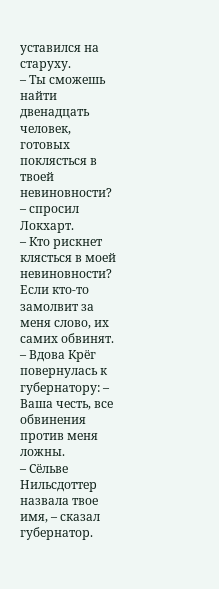уставился на старуху.
– Ты сможешь найти двенадцать человек, готовых поклясться в твоей невиновности? – спросил Локхарт.
– Кто рискнет клясться в моей невиновности? Если кто-то замолвит за меня слово, их самих обвинят. – Вдова Крёг повернулась к губернатору: – Ваша честь, все обвинения против меня ложны.
– Сёльве Нильсдоттер назвала твое имя, – сказал губернатор.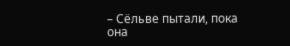– Сёльве пытали, пока она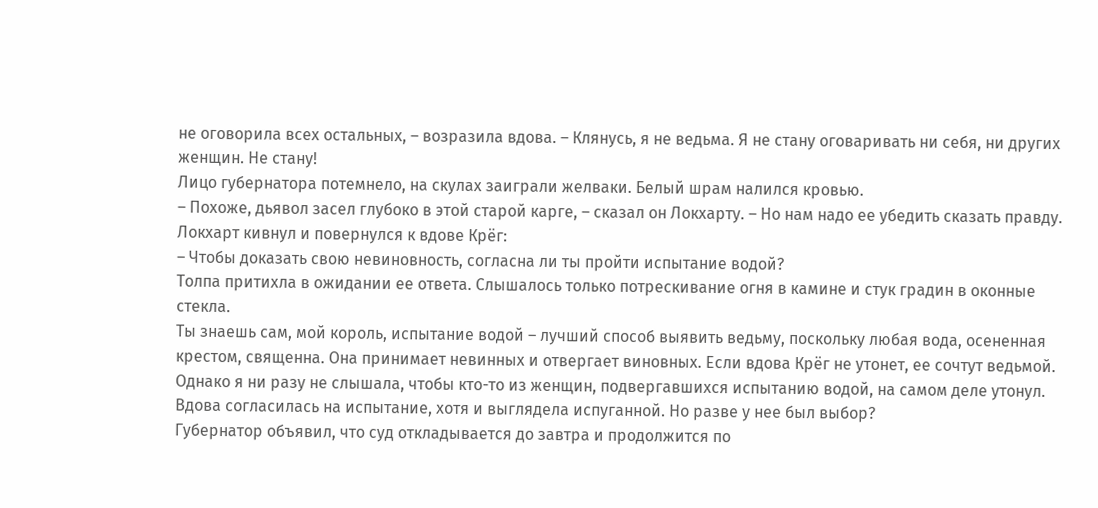не оговорила всех остальных, – возразила вдова. – Клянусь, я не ведьма. Я не стану оговаривать ни себя, ни других женщин. Не стану!
Лицо губернатора потемнело, на скулах заиграли желваки. Белый шрам налился кровью.
– Похоже, дьявол засел глубоко в этой старой карге, – сказал он Локхарту. – Но нам надо ее убедить сказать правду.
Локхарт кивнул и повернулся к вдове Крёг:
– Чтобы доказать свою невиновность, согласна ли ты пройти испытание водой?
Толпа притихла в ожидании ее ответа. Слышалось только потрескивание огня в камине и стук градин в оконные стекла.
Ты знаешь сам, мой король, испытание водой – лучший способ выявить ведьму, поскольку любая вода, осененная крестом, священна. Она принимает невинных и отвергает виновных. Если вдова Крёг не утонет, ее сочтут ведьмой. Однако я ни разу не слышала, чтобы кто-то из женщин, подвергавшихся испытанию водой, на самом деле утонул.
Вдова согласилась на испытание, хотя и выглядела испуганной. Но разве у нее был выбор?
Губернатор объявил, что суд откладывается до завтра и продолжится по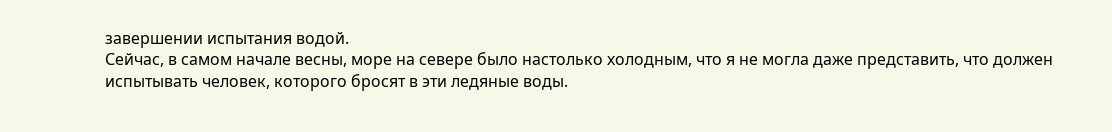завершении испытания водой.
Сейчас, в самом начале весны, море на севере было настолько холодным, что я не могла даже представить, что должен испытывать человек, которого бросят в эти ледяные воды.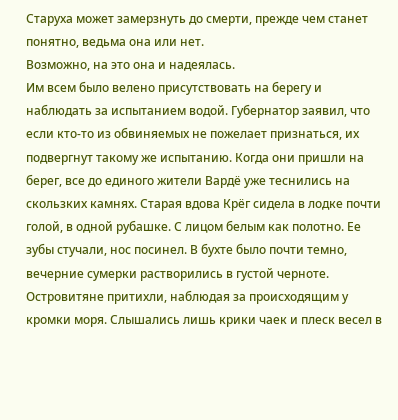Старуха может замерзнуть до смерти, прежде чем станет понятно, ведьма она или нет.
Возможно, на это она и надеялась.
Им всем было велено присутствовать на берегу и наблюдать за испытанием водой. Губернатор заявил, что если кто-то из обвиняемых не пожелает признаться, их подвергнут такому же испытанию. Когда они пришли на берег, все до единого жители Вардё уже теснились на скользких камнях. Старая вдова Крёг сидела в лодке почти голой, в одной рубашке. С лицом белым как полотно. Ее зубы стучали, нос посинел. В бухте было почти темно, вечерние сумерки растворились в густой черноте. Островитяне притихли, наблюдая за происходящим у кромки моря. Слышались лишь крики чаек и плеск весел в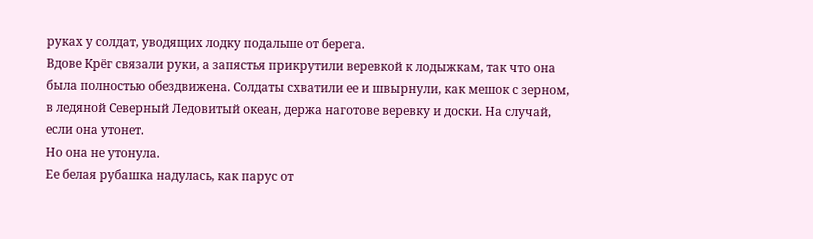руках у солдат, уводящих лодку подальше от берега.
Вдове Крёг связали руки, а запястья прикрутили веревкой к лодыжкам, так что она была полностью обездвижена. Солдаты схватили ее и швырнули, как мешок с зерном, в ледяной Северный Ледовитый океан, держа наготове веревку и доски. На случай, если она утонет.
Но она не утонула.
Ее белая рубашка надулась, как парус от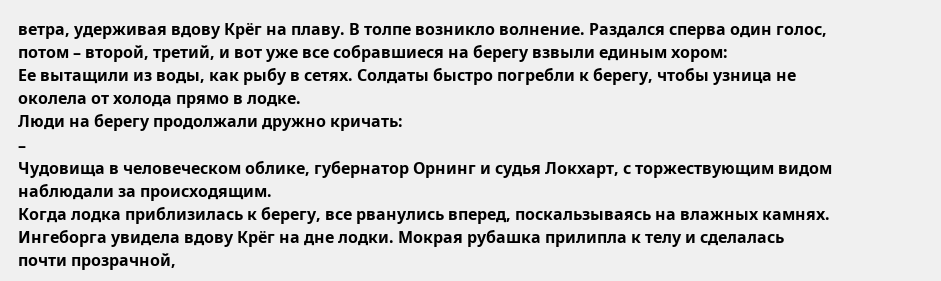ветра, удерживая вдову Крёг на плаву. В толпе возникло волнение. Раздался сперва один голос, потом – второй, третий, и вот уже все собравшиеся на берегу взвыли единым хором:
Ее вытащили из воды, как рыбу в сетях. Солдаты быстро погребли к берегу, чтобы узница не околела от холода прямо в лодке.
Люди на берегу продолжали дружно кричать:
–
Чудовища в человеческом облике, губернатор Орнинг и судья Локхарт, с торжествующим видом наблюдали за происходящим.
Когда лодка приблизилась к берегу, все рванулись вперед, поскальзываясь на влажных камнях. Ингеборга увидела вдову Крёг на дне лодки. Мокрая рубашка прилипла к телу и сделалась почти прозрачной,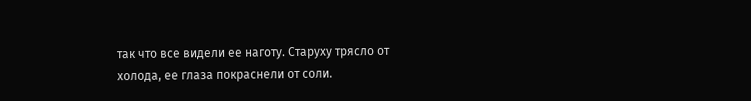так что все видели ее наготу. Старуху трясло от холода, ее глаза покраснели от соли.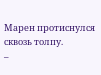Марен протиснулся сквозь толпу.
–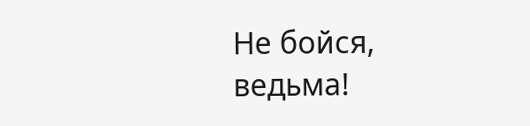Не бойся, ведьма!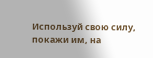Используй свою силу, покажи им, на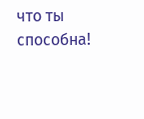что ты способна!